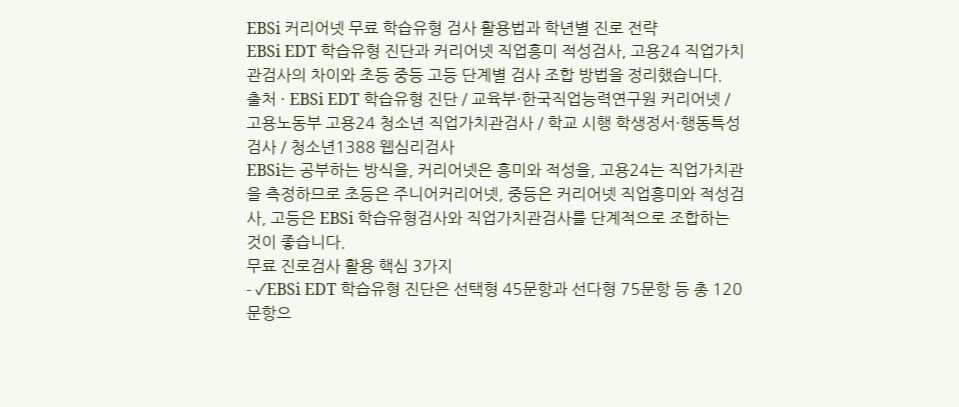EBSi 커리어넷 무료 학습유형 검사 활용법과 학년별 진로 전략
EBSi EDT 학습유형 진단과 커리어넷 직업흥미 적성검사, 고용24 직업가치관검사의 차이와 초등 중등 고등 단계별 검사 조합 방법을 정리했습니다.
출처 · EBSi EDT 학습유형 진단 / 교육부·한국직업능력연구원 커리어넷 / 고용노동부 고용24 청소년 직업가치관검사 / 학교 시행 학생정서·행동특성검사 / 청소년1388 웹심리검사
EBSi는 공부하는 방식을, 커리어넷은 흥미와 적성을, 고용24는 직업가치관을 측정하므로 초등은 주니어커리어넷, 중등은 커리어넷 직업흥미와 적성검사, 고등은 EBSi 학습유형검사와 직업가치관검사를 단계적으로 조합하는 것이 좋습니다.
무료 진로검사 활용 핵심 3가지
- ✓EBSi EDT 학습유형 진단은 선택형 45문항과 선다형 75문항 등 총 120문항으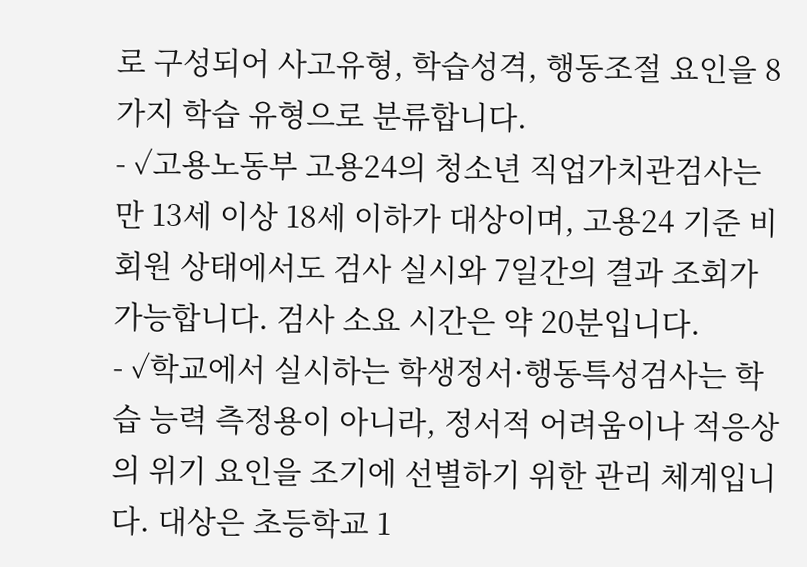로 구성되어 사고유형, 학습성격, 행동조절 요인을 8가지 학습 유형으로 분류합니다.
- ✓고용노동부 고용24의 청소년 직업가치관검사는 만 13세 이상 18세 이하가 대상이며, 고용24 기준 비회원 상태에서도 검사 실시와 7일간의 결과 조회가 가능합니다. 검사 소요 시간은 약 20분입니다.
- ✓학교에서 실시하는 학생정서·행동특성검사는 학습 능력 측정용이 아니라, 정서적 어려움이나 적응상의 위기 요인을 조기에 선별하기 위한 관리 체계입니다. 대상은 초등학교 1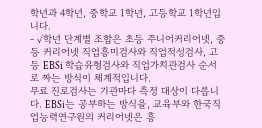학년과 4학년, 중학교 1학년, 고등학교 1학년입니다.
- ✓학년 단계별 조합은 초등 주니어커리어넷, 중등 커리어넷 직업흥미검사와 직업적성검사, 고등 EBSi 학습유형검사와 직업가치관검사 순서로 짜는 방식이 체계적입니다.
무료 진로검사는 기관마다 측정 대상이 다릅니다. EBSi는 공부하는 방식을, 교육부와 한국직업능력연구원의 커리어넷은 흥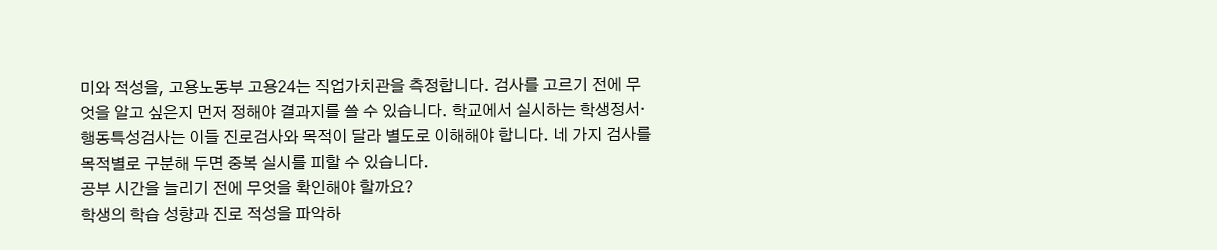미와 적성을, 고용노동부 고용24는 직업가치관을 측정합니다. 검사를 고르기 전에 무엇을 알고 싶은지 먼저 정해야 결과지를 쓸 수 있습니다. 학교에서 실시하는 학생정서·행동특성검사는 이들 진로검사와 목적이 달라 별도로 이해해야 합니다. 네 가지 검사를 목적별로 구분해 두면 중복 실시를 피할 수 있습니다.
공부 시간을 늘리기 전에 무엇을 확인해야 할까요?
학생의 학습 성향과 진로 적성을 파악하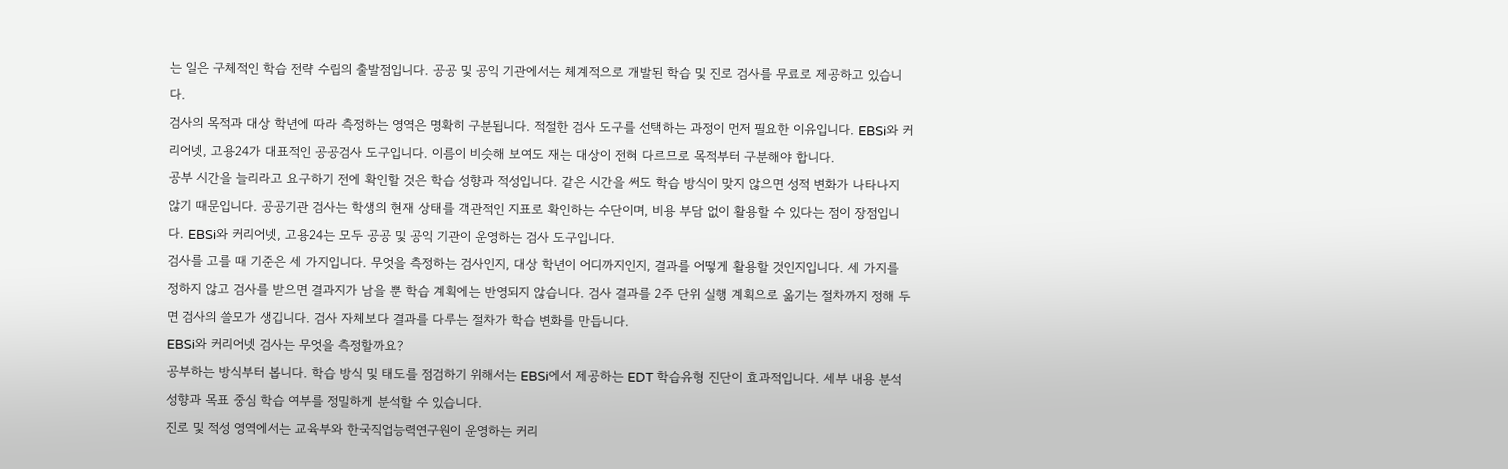는 일은 구체적인 학습 전략 수립의 출발점입니다. 공공 및 공익 기관에서는 체계적으로 개발된 학습 및 진로 검사를 무료로 제공하고 있습니다.
검사의 목적과 대상 학년에 따라 측정하는 영역은 명확히 구분됩니다. 적절한 검사 도구를 선택하는 과정이 먼저 필요한 이유입니다. EBSi와 커리어넷, 고용24가 대표적인 공공검사 도구입니다. 이름이 비슷해 보여도 재는 대상이 전혀 다르므로 목적부터 구분해야 합니다.
공부 시간을 늘리라고 요구하기 전에 확인할 것은 학습 성향과 적성입니다. 같은 시간을 써도 학습 방식이 맞지 않으면 성적 변화가 나타나지 않기 때문입니다. 공공기관 검사는 학생의 현재 상태를 객관적인 지표로 확인하는 수단이며, 비용 부담 없이 활용할 수 있다는 점이 장점입니다. EBSi와 커리어넷, 고용24는 모두 공공 및 공익 기관이 운영하는 검사 도구입니다.
검사를 고를 때 기준은 세 가지입니다. 무엇을 측정하는 검사인지, 대상 학년이 어디까지인지, 결과를 어떻게 활용할 것인지입니다. 세 가지를 정하지 않고 검사를 받으면 결과지가 남을 뿐 학습 계획에는 반영되지 않습니다. 검사 결과를 2주 단위 실행 계획으로 옮기는 절차까지 정해 두면 검사의 쓸모가 생깁니다. 검사 자체보다 결과를 다루는 절차가 학습 변화를 만듭니다.
EBSi와 커리어넷 검사는 무엇을 측정할까요?
공부하는 방식부터 봅니다. 학습 방식 및 태도를 점검하기 위해서는 EBSi에서 제공하는 EDT 학습유형 진단이 효과적입니다. 세부 내용 분석 성향과 목표 중심 학습 여부를 정밀하게 분석할 수 있습니다.
진로 및 적성 영역에서는 교육부와 한국직업능력연구원이 운영하는 커리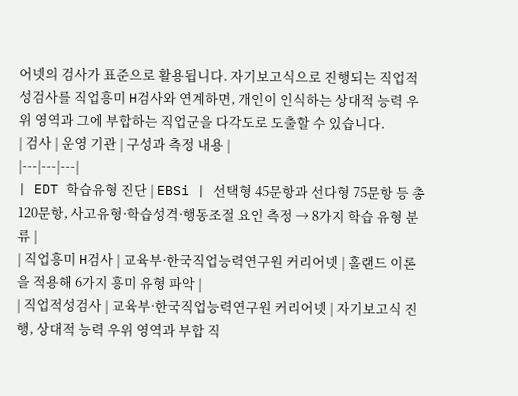어넷의 검사가 표준으로 활용됩니다. 자기보고식으로 진행되는 직업적성검사를 직업흥미 H검사와 연계하면, 개인이 인식하는 상대적 능력 우위 영역과 그에 부합하는 직업군을 다각도로 도출할 수 있습니다.
| 검사 | 운영 기관 | 구성과 측정 내용 |
|---|---|---|
| EDT 학습유형 진단 | EBSi | 선택형 45문항과 선다형 75문항 등 총 120문항, 사고유형·학습성격·행동조절 요인 측정 → 8가지 학습 유형 분류 |
| 직업흥미 H검사 | 교육부·한국직업능력연구원 커리어넷 | 홀랜드 이론을 적용해 6가지 흥미 유형 파악 |
| 직업적성검사 | 교육부·한국직업능력연구원 커리어넷 | 자기보고식 진행, 상대적 능력 우위 영역과 부합 직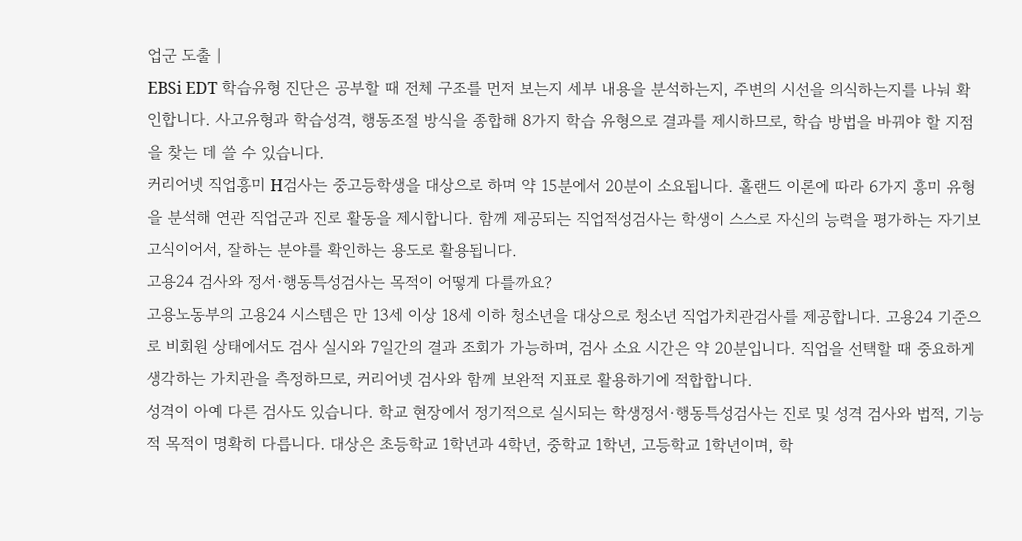업군 도출 |
EBSi EDT 학습유형 진단은 공부할 때 전체 구조를 먼저 보는지 세부 내용을 분석하는지, 주변의 시선을 의식하는지를 나눠 확인합니다. 사고유형과 학습성격, 행동조절 방식을 종합해 8가지 학습 유형으로 결과를 제시하므로, 학습 방법을 바꿔야 할 지점을 찾는 데 쓸 수 있습니다.
커리어넷 직업흥미 H검사는 중고등학생을 대상으로 하며 약 15분에서 20분이 소요됩니다. 홀랜드 이론에 따라 6가지 흥미 유형을 분석해 연관 직업군과 진로 활동을 제시합니다. 함께 제공되는 직업적성검사는 학생이 스스로 자신의 능력을 평가하는 자기보고식이어서, 잘하는 분야를 확인하는 용도로 활용됩니다.
고용24 검사와 정서·행동특성검사는 목적이 어떻게 다를까요?
고용노동부의 고용24 시스템은 만 13세 이상 18세 이하 청소년을 대상으로 청소년 직업가치관검사를 제공합니다. 고용24 기준으로 비회원 상태에서도 검사 실시와 7일간의 결과 조회가 가능하며, 검사 소요 시간은 약 20분입니다. 직업을 선택할 때 중요하게 생각하는 가치관을 측정하므로, 커리어넷 검사와 함께 보완적 지표로 활용하기에 적합합니다.
성격이 아예 다른 검사도 있습니다. 학교 현장에서 정기적으로 실시되는 학생정서·행동특성검사는 진로 및 성격 검사와 법적, 기능적 목적이 명확히 다릅니다. 대상은 초등학교 1학년과 4학년, 중학교 1학년, 고등학교 1학년이며, 학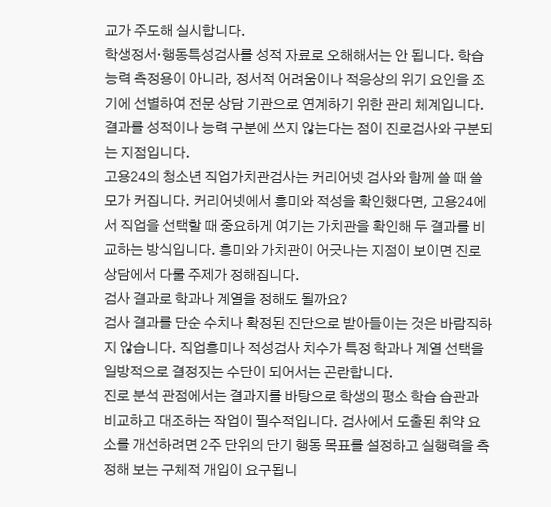교가 주도해 실시합니다.
학생정서·행동특성검사를 성적 자료로 오해해서는 안 됩니다. 학습 능력 측정용이 아니라, 정서적 어려움이나 적응상의 위기 요인을 조기에 선별하여 전문 상담 기관으로 연계하기 위한 관리 체계입니다. 결과를 성적이나 능력 구분에 쓰지 않는다는 점이 진로검사와 구분되는 지점입니다.
고용24의 청소년 직업가치관검사는 커리어넷 검사와 함께 쓸 때 쓸모가 커집니다. 커리어넷에서 흥미와 적성을 확인했다면, 고용24에서 직업을 선택할 때 중요하게 여기는 가치관을 확인해 두 결과를 비교하는 방식입니다. 흥미와 가치관이 어긋나는 지점이 보이면 진로 상담에서 다룰 주제가 정해집니다.
검사 결과로 학과나 계열을 정해도 될까요?
검사 결과를 단순 수치나 확정된 진단으로 받아들이는 것은 바람직하지 않습니다. 직업흥미나 적성검사 치수가 특정 학과나 계열 선택을 일방적으로 결정짓는 수단이 되어서는 곤란합니다.
진로 분석 관점에서는 결과지를 바탕으로 학생의 평소 학습 습관과 비교하고 대조하는 작업이 필수적입니다. 검사에서 도출된 취약 요소를 개선하려면 2주 단위의 단기 행동 목표를 설정하고 실행력을 측정해 보는 구체적 개입이 요구됩니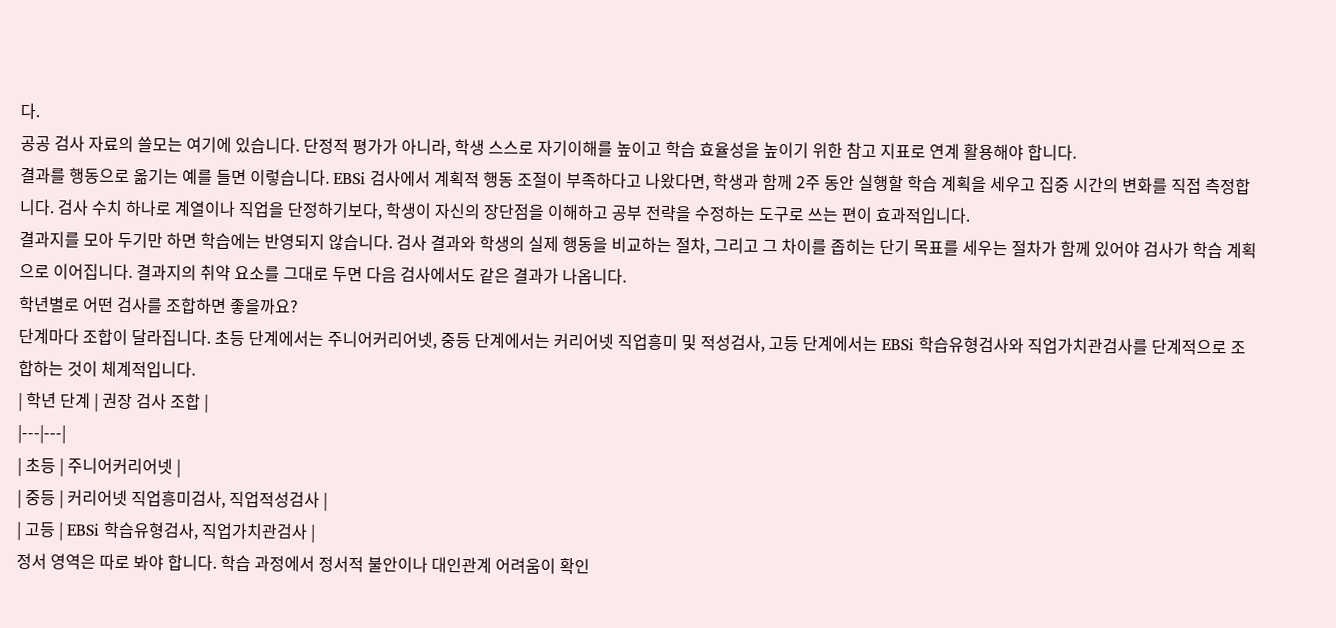다.
공공 검사 자료의 쓸모는 여기에 있습니다. 단정적 평가가 아니라, 학생 스스로 자기이해를 높이고 학습 효율성을 높이기 위한 참고 지표로 연계 활용해야 합니다.
결과를 행동으로 옮기는 예를 들면 이렇습니다. EBSi 검사에서 계획적 행동 조절이 부족하다고 나왔다면, 학생과 함께 2주 동안 실행할 학습 계획을 세우고 집중 시간의 변화를 직접 측정합니다. 검사 수치 하나로 계열이나 직업을 단정하기보다, 학생이 자신의 장단점을 이해하고 공부 전략을 수정하는 도구로 쓰는 편이 효과적입니다.
결과지를 모아 두기만 하면 학습에는 반영되지 않습니다. 검사 결과와 학생의 실제 행동을 비교하는 절차, 그리고 그 차이를 좁히는 단기 목표를 세우는 절차가 함께 있어야 검사가 학습 계획으로 이어집니다. 결과지의 취약 요소를 그대로 두면 다음 검사에서도 같은 결과가 나옵니다.
학년별로 어떤 검사를 조합하면 좋을까요?
단계마다 조합이 달라집니다. 초등 단계에서는 주니어커리어넷, 중등 단계에서는 커리어넷 직업흥미 및 적성검사, 고등 단계에서는 EBSi 학습유형검사와 직업가치관검사를 단계적으로 조합하는 것이 체계적입니다.
| 학년 단계 | 권장 검사 조합 |
|---|---|
| 초등 | 주니어커리어넷 |
| 중등 | 커리어넷 직업흥미검사, 직업적성검사 |
| 고등 | EBSi 학습유형검사, 직업가치관검사 |
정서 영역은 따로 봐야 합니다. 학습 과정에서 정서적 불안이나 대인관계 어려움이 확인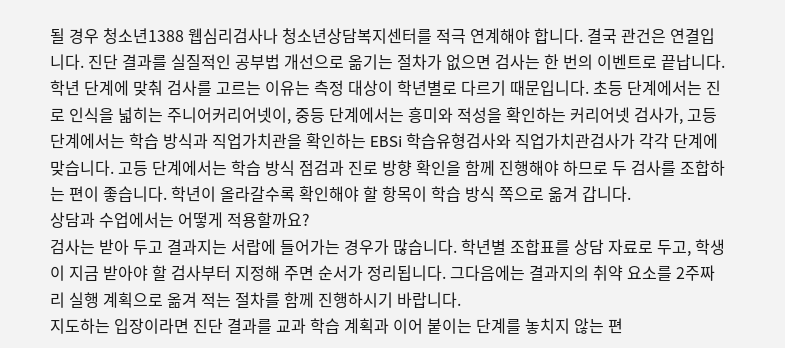될 경우 청소년1388 웹심리검사나 청소년상담복지센터를 적극 연계해야 합니다. 결국 관건은 연결입니다. 진단 결과를 실질적인 공부법 개선으로 옮기는 절차가 없으면 검사는 한 번의 이벤트로 끝납니다.
학년 단계에 맞춰 검사를 고르는 이유는 측정 대상이 학년별로 다르기 때문입니다. 초등 단계에서는 진로 인식을 넓히는 주니어커리어넷이, 중등 단계에서는 흥미와 적성을 확인하는 커리어넷 검사가, 고등 단계에서는 학습 방식과 직업가치관을 확인하는 EBSi 학습유형검사와 직업가치관검사가 각각 단계에 맞습니다. 고등 단계에서는 학습 방식 점검과 진로 방향 확인을 함께 진행해야 하므로 두 검사를 조합하는 편이 좋습니다. 학년이 올라갈수록 확인해야 할 항목이 학습 방식 쪽으로 옮겨 갑니다.
상담과 수업에서는 어떻게 적용할까요?
검사는 받아 두고 결과지는 서랍에 들어가는 경우가 많습니다. 학년별 조합표를 상담 자료로 두고, 학생이 지금 받아야 할 검사부터 지정해 주면 순서가 정리됩니다. 그다음에는 결과지의 취약 요소를 2주짜리 실행 계획으로 옮겨 적는 절차를 함께 진행하시기 바랍니다.
지도하는 입장이라면 진단 결과를 교과 학습 계획과 이어 붙이는 단계를 놓치지 않는 편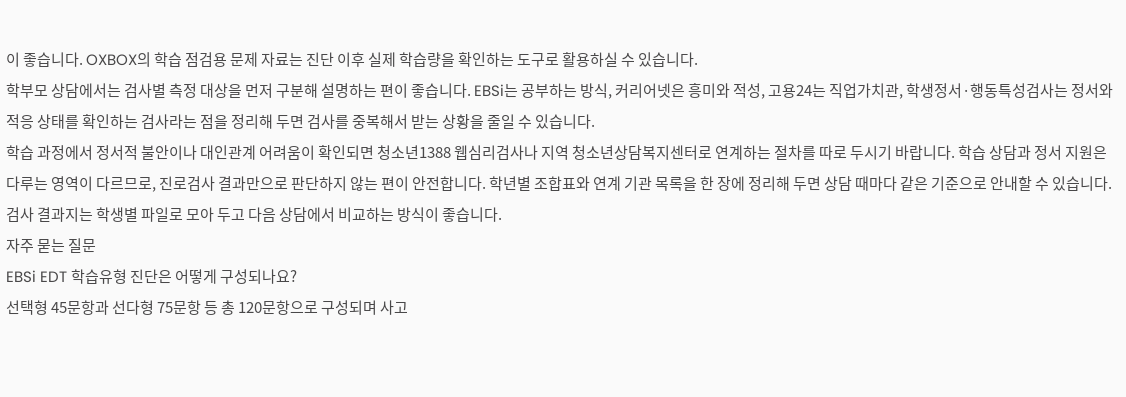이 좋습니다. OXBOX의 학습 점검용 문제 자료는 진단 이후 실제 학습량을 확인하는 도구로 활용하실 수 있습니다.
학부모 상담에서는 검사별 측정 대상을 먼저 구분해 설명하는 편이 좋습니다. EBSi는 공부하는 방식, 커리어넷은 흥미와 적성, 고용24는 직업가치관, 학생정서·행동특성검사는 정서와 적응 상태를 확인하는 검사라는 점을 정리해 두면 검사를 중복해서 받는 상황을 줄일 수 있습니다.
학습 과정에서 정서적 불안이나 대인관계 어려움이 확인되면 청소년1388 웹심리검사나 지역 청소년상담복지센터로 연계하는 절차를 따로 두시기 바랍니다. 학습 상담과 정서 지원은 다루는 영역이 다르므로, 진로검사 결과만으로 판단하지 않는 편이 안전합니다. 학년별 조합표와 연계 기관 목록을 한 장에 정리해 두면 상담 때마다 같은 기준으로 안내할 수 있습니다. 검사 결과지는 학생별 파일로 모아 두고 다음 상담에서 비교하는 방식이 좋습니다.
자주 묻는 질문
EBSi EDT 학습유형 진단은 어떻게 구성되나요?
선택형 45문항과 선다형 75문항 등 총 120문항으로 구성되며 사고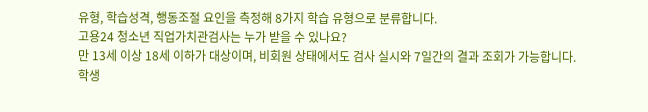유형, 학습성격, 행동조절 요인을 측정해 8가지 학습 유형으로 분류합니다.
고용24 청소년 직업가치관검사는 누가 받을 수 있나요?
만 13세 이상 18세 이하가 대상이며, 비회원 상태에서도 검사 실시와 7일간의 결과 조회가 가능합니다.
학생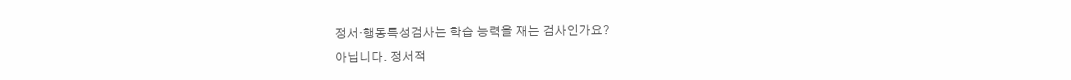정서·행동특성검사는 학습 능력을 재는 검사인가요?
아닙니다. 정서적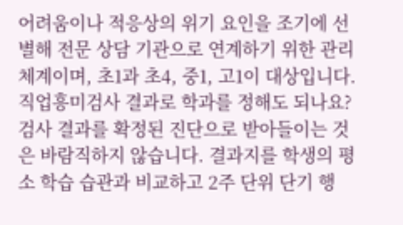어려움이나 적응상의 위기 요인을 조기에 선별해 전문 상담 기관으로 연계하기 위한 관리 체계이며, 초1과 초4, 중1, 고1이 대상입니다.
직업흥미검사 결과로 학과를 정해도 되나요?
검사 결과를 확정된 진단으로 받아들이는 것은 바람직하지 않습니다. 결과지를 학생의 평소 학습 습관과 비교하고 2주 단위 단기 행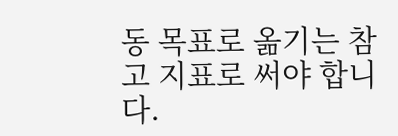동 목표로 옮기는 참고 지표로 써야 합니다.